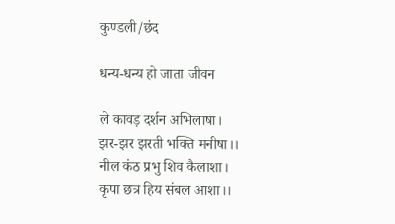कुण्डली/छंद

धन्य-धन्य हो जाता जीवन

ले कावड़ दर्शन अभिलाषा।
झर-झर झरती भक्ति मनीषा।।
नील कंठ प्रभु शिव कैलाशा।
कृपा छत्र हिय संबल आशा।।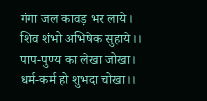गंगा जल कावड़ भर लाये।
शिव शंभो अभिषेक सुहाये।।
पाप-पुण्य का लेखा जोखा।
धर्म-कर्म हो शुभदा चोखा।।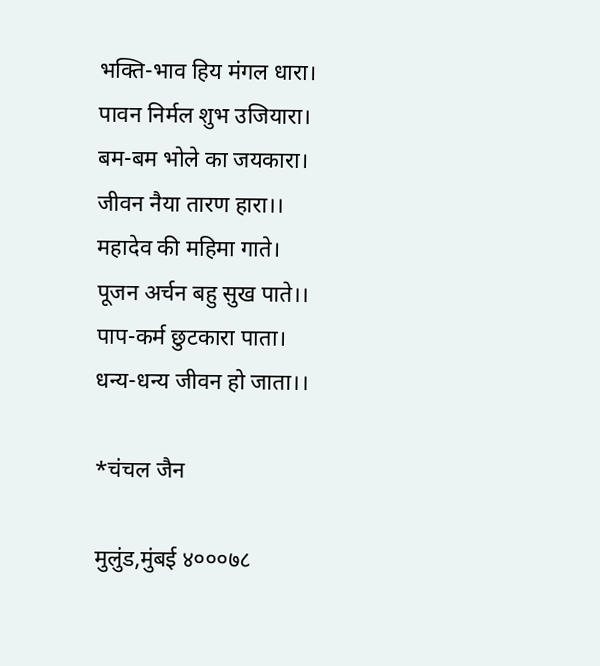भक्ति-भाव हिय मंगल धारा।
पावन निर्मल शुभ उजियारा।
बम-बम भोले का जयकारा।
जीवन नैया तारण हारा।।
महादेव की महिमा गाते।
पूजन अर्चन बहु सुख पाते।।
पाप-कर्म छुटकारा पाता।
धन्य-धन्य जीवन हो जाता।।

*चंचल जैन

मुलुंड,मुंबई ४०००७८